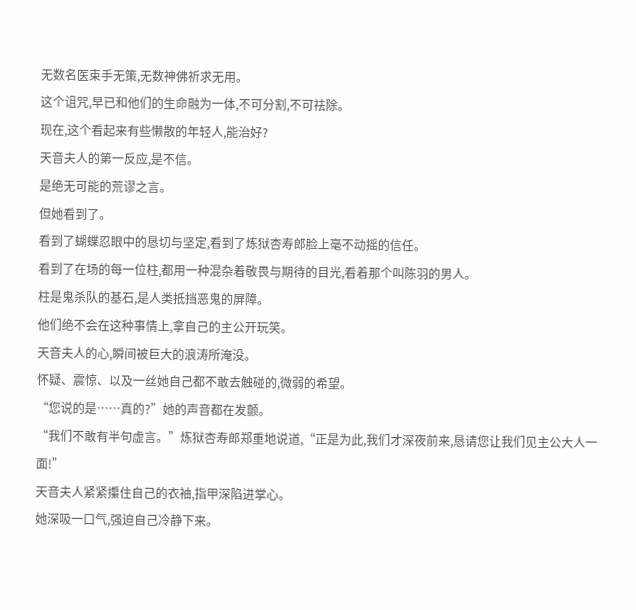无数名医束手无策,无数神佛祈求无用。
这个诅咒,早已和他们的生命融为一体,不可分割,不可祛除。
现在,这个看起来有些懒散的年轻人,能治好?
天音夫人的第一反应,是不信。
是绝无可能的荒谬之言。
但她看到了。
看到了蝴蝶忍眼中的恳切与坚定,看到了炼狱杏寿郎脸上毫不动摇的信任。
看到了在场的每一位柱,都用一种混杂着敬畏与期待的目光,看着那个叫陈羽的男人。
柱是鬼杀队的基石,是人类抵挡恶鬼的屏障。
他们绝不会在这种事情上,拿自己的主公开玩笑。
天音夫人的心,瞬间被巨大的浪涛所淹没。
怀疑、震惊、以及一丝她自己都不敢去触碰的,微弱的希望。
“您说的是……真的?”她的声音都在发颤。
“我们不敢有半句虚言。”炼狱杏寿郎郑重地说道,“正是为此,我们才深夜前来,恳请您让我们见主公大人一面!”
天音夫人紧紧攥住自己的衣袖,指甲深陷进掌心。
她深吸一口气,强迫自己冷静下来。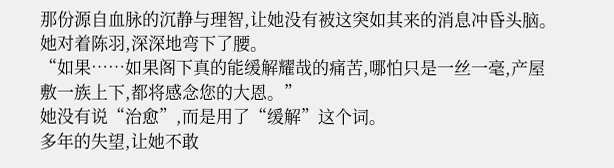那份源自血脉的沉静与理智,让她没有被这突如其来的消息冲昏头脑。
她对着陈羽,深深地弯下了腰。
“如果……如果阁下真的能缓解耀哉的痛苦,哪怕只是一丝一毫,产屋敷一族上下,都将感念您的大恩。”
她没有说“治愈”,而是用了“缓解”这个词。
多年的失望,让她不敢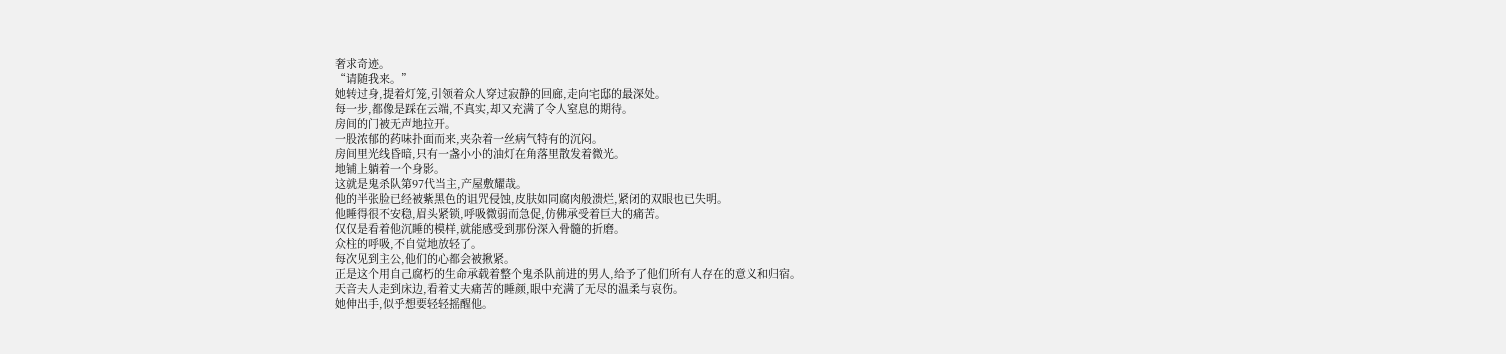奢求奇迹。
“请随我来。”
她转过身,提着灯笼,引领着众人穿过寂静的回廊,走向宅邸的最深处。
每一步,都像是踩在云端,不真实,却又充满了令人窒息的期待。
房间的门被无声地拉开。
一股浓郁的药味扑面而来,夹杂着一丝病气特有的沉闷。
房间里光线昏暗,只有一盏小小的油灯在角落里散发着微光。
地铺上躺着一个身影。
这就是鬼杀队第97代当主,产屋敷耀哉。
他的半张脸已经被紫黑色的诅咒侵蚀,皮肤如同腐肉般溃烂,紧闭的双眼也已失明。
他睡得很不安稳,眉头紧锁,呼吸微弱而急促,仿佛承受着巨大的痛苦。
仅仅是看着他沉睡的模样,就能感受到那份深入骨髓的折磨。
众柱的呼吸,不自觉地放轻了。
每次见到主公,他们的心都会被揪紧。
正是这个用自己腐朽的生命承载着整个鬼杀队前进的男人,给予了他们所有人存在的意义和归宿。
天音夫人走到床边,看着丈夫痛苦的睡颜,眼中充满了无尽的温柔与哀伤。
她伸出手,似乎想要轻轻摇醒他。